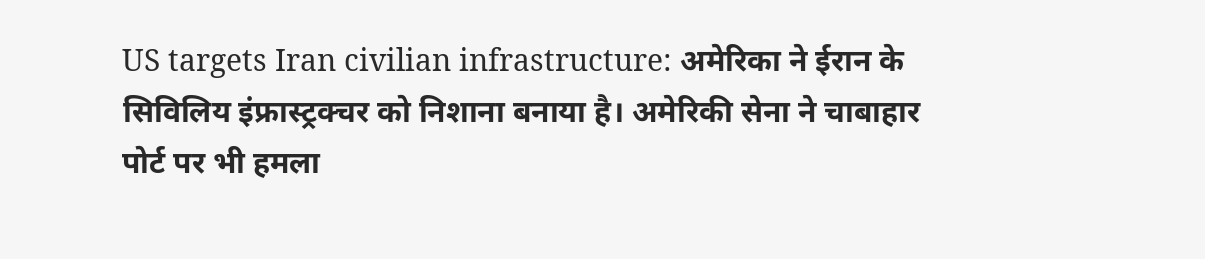US targets Iran civilian infrastructure: अमेरिका ने ईरान के सिविलिय इंफ्रास्ट्रक्चर को निशाना बनाया है। अमेरिकी सेना ने चाबाहार पोर्ट पर भी हमला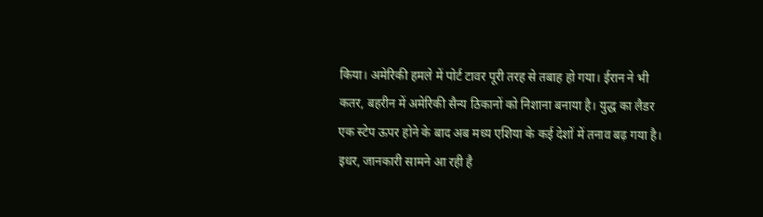किया। अमेरिकी हमले में पोर्ट टावर पूरी तरह से तबाह हो गया। ईरान ने भी कतर, बहरीन में अमेरिकी सैन्य ठिकानों को निशाना बनाया है। युद्ध का लैडर एक स्टेप ऊपर होने के बाद अब मध्य एशिया के कई देशों में तनाव बढ़ गया है।
इधर, जानकारी सामने आ रही है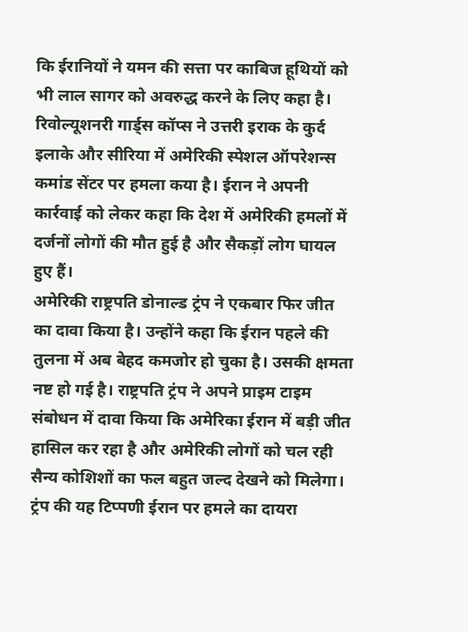कि ईरानियों ने यमन की सत्ता पर काबिज हूथियों को भी लाल सागर को अवरुद्ध करने के लिए कहा है। रिवोल्यूशनरी गार्ड्स कॉप्स ने उत्तरी इराक के कुर्द इलाके और सीरिया में अमेरिकी स्पेशल ऑपरेशन्स कमांड सेंटर पर हमला कया है। ईरान ने अपनी कार्रवाई को लेकर कहा कि देश में अमेरिकी हमलों में दर्जनों लोगों की मौत हुई है और सैकड़ों लोग घायल हुए हैं।
अमेरिकी राष्ट्रपति डोनाल्ड ट्रंप ने एकबार फिर जीत का दावा किया है। उन्होंने कहा कि ईरान पहले की तुलना में अब बेहद कमजोर हो चुका है। उसकी क्षमता नष्ट हो गई है। राष्ट्रपति ट्रंप ने अपने प्राइम टाइम संबोधन में दावा किया कि अमेरिका ईरान में बड़ी जीत हासिल कर रहा है और अमेरिकी लोगों को चल रही सैन्य कोशिशों का फल बहुत जल्द देखने को मिलेगा। ट्रंप की यह टिप्पणी ईरान पर हमले का दायरा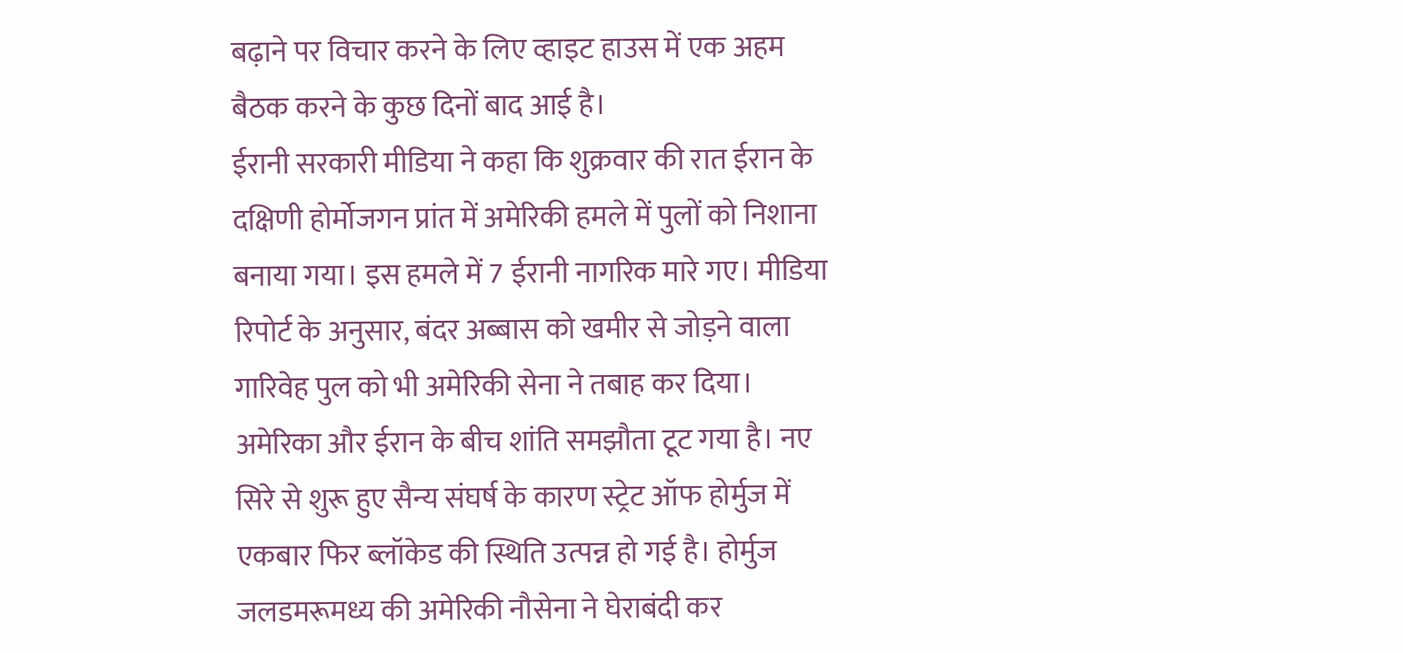बढ़ाने पर विचार करने के लिए व्हाइट हाउस में एक अहम बैठक करने के कुछ दिनों बाद आई है।
ईरानी सरकारी मीडिया ने कहा कि शुक्रवार की रात ईरान के दक्षिणी होर्मोजगन प्रांत में अमेरिकी हमले में पुलों को निशाना बनाया गया। इस हमले में 7 ईरानी नागरिक मारे गए। मीडिया रिपोर्ट के अनुसार, बंदर अब्बास को खमीर से जोड़ने वाला गारिवेह पुल को भी अमेरिकी सेना ने तबाह कर दिया।
अमेरिका और ईरान के बीच शांति समझौता टूट गया है। नए सिरे से शुरू हुए सैन्य संघर्ष के कारण स्ट्रेट ऑफ होर्मुज में एकबार फिर ब्लॉकेड की स्थिति उत्पन्न हो गई है। होर्मुज जलडमरूमध्य की अमेरिकी नौसेना ने घेराबंदी कर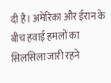दी है। अमेरिका और ईरान के बीच हवाई हमलों का सिलसिला जारी रहने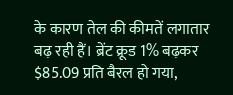के कारण तेल की कीमतें लगातार बढ़ रही हैं। ब्रेंट क्रूड 1% बढ़कर $85.09 प्रति बैरल हो गया,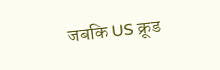जबकि US क्रूड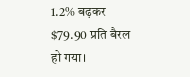1.2% बढ़कर $79.90 प्रति बैरल हो गया।